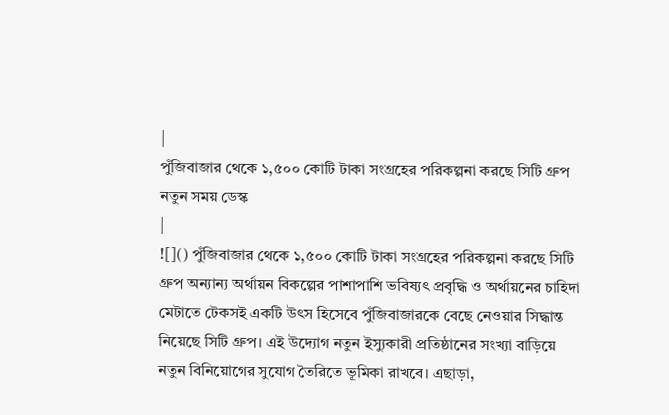|
পুঁজিবাজার থেকে ১,৫০০ কোটি টাকা সংগ্রহের পরিকল্পনা করছে সিটি গ্রুপ
নতুন সময় ডেস্ক
|
![]() পুঁজিবাজার থেকে ১,৫০০ কোটি টাকা সংগ্রহের পরিকল্পনা করছে সিটি গ্রুপ অন্যান্য অর্থায়ন বিকল্পের পাশাপাশি ভবিষ্যৎ প্রবৃদ্ধি ও অর্থায়নের চাহিদা মেটাতে টেকসই একটি উৎস হিসেবে পুঁজিবাজারকে বেছে নেওয়ার সিদ্ধান্ত নিয়েছে সিটি গ্রুপ। এই উদ্যোগ নতুন ইস্যুকারী প্রতিষ্ঠানের সংখ্যা বাড়িয়ে নতুন বিনিয়োগের সুযোগ তৈরিতে ভূমিকা রাখবে। এছাড়া,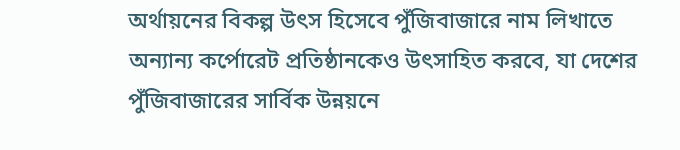অর্থায়নের বিকল্প উৎস হিসেবে পুঁজিবাজারে নাম লিখাতে অন্যান্য কর্পোরেট প্রতিষ্ঠানকেও উৎসাহিত করবে, যা দেশের পুঁজিবাজারের সার্বিক উন্নয়নে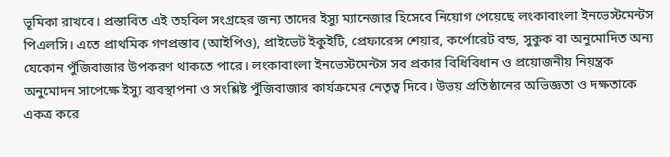ভূমিকা রাখবে। প্রস্তাবিত এই তহবিল সংগ্রহের জন্য তাদের ইস্যু ম্যানেজার হিসেবে নিয়োগ পেয়েছে লংকাবাংলা ইনভেস্টমেন্টস পিএলসি। এতে প্রাথমিক গণপ্রস্তাব (আইপিও), প্রাইভেট ইকুইটি, প্রেফারেন্স শেয়ার, কর্পোরেট বন্ড, সুকুক বা অনুমোদিত অন্য যেকোন পুঁজিবাজার উপকরণ থাকতে পারে। লংকাবাংলা ইনভেস্টমেন্টস সব প্রকার বিধিবিধান ও প্রয়োজনীয় নিয়ন্ত্রক অনুমোদন সাপেক্ষে ইস্যু ব্যবস্থাপনা ও সংশ্লিষ্ট পুঁজিবাজার কার্যক্রমের নেতৃত্ব দিবে। উভয় প্রতিষ্ঠানের অভিজ্ঞতা ও দক্ষতাকে একত্র করে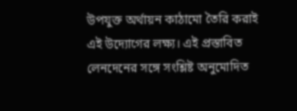উপযুক্ত অর্থায়ন কাঠামো তৈরি করাই এই উদ্যোগের লক্ষ্য। এই প্রস্তাবিত লেনদেনের সঙ্গে সংশ্লিষ্ট অনুমোদিত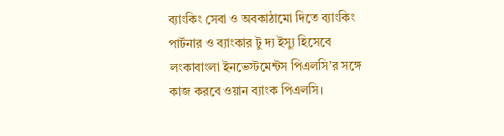ব্যাংকিং সেবা ও অবকাঠামো দিতে ব্যাংকিং পার্টনার ও ব্যাংকার টু দ্য ইস্যু হিসেবে লংকাবাংলা ইনভেস্টমেন্টস পিএলসি’র সঙ্গে কাজ করবে ওয়ান ব্যাংক পিএলসি।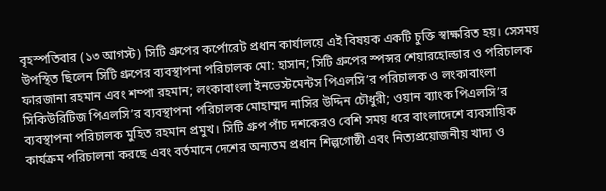বৃহস্পতিবার (১৩ আগস্ট) সিটি গ্রুপের কর্পোরেট প্রধান কার্যালয়ে এই বিষয়ক একটি চুক্তি স্বাক্ষরিত হয়। সেসময় উপস্থিত ছিলেন সিটি গ্রুপের ব্যবস্থাপনা পরিচালক মো: হাসান; সিটি গ্রুপের স্পন্সর শেয়ারহোল্ডার ও পরিচালক ফারজানা রহমান এবং শম্পা রহমান; লংকাবাংলা ইনভেস্টমেন্টস পিএলসি’র পরিচালক ও লংকাবাংলা সিকিউরিটিজ পিএলসি’র ব্যবস্থাপনা পরিচালক মোহাম্মদ নাসির উদ্দিন চৌধুরী; ওয়ান ব্যাংক পিএলসি’র ব্যবস্থাপনা পরিচালক মুহিত রহমান প্রমুখ। সিটি গ্রুপ পাঁচ দশকেরও বেশি সময় ধরে বাংলাদেশে ব্যবসায়িক কার্যক্রম পরিচালনা করছে এবং বর্তমানে দেশের অন্যতম প্রধান শিল্পগোষ্ঠী এবং নিত্যপ্রয়োজনীয় খাদ্য ও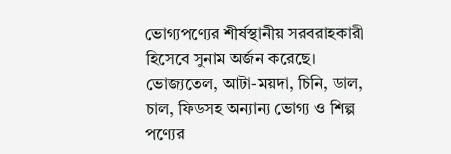ভোগ্যপণ্যের শীর্ষস্থানীয় সরবরাহকারী হিসেবে সুনাম অর্জন করেছে। ভোজ্যতেল, আটা-ময়দা, চিনি, ডাল, চাল, ফিডসহ অন্যান্য ভোগ্য ও শিল্প পণ্যের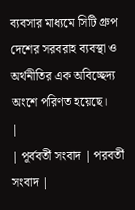ব্যবসার মাধ্যমে সিটি গ্রুপ দেশের সরবরাহ ব্যবস্থা ও অর্থনীতির এক অবিচ্ছেদ্য অংশে পরিণত হয়েছে।
|
| পূর্ববর্তী সংবাদ | পরবর্তী সংবাদ |